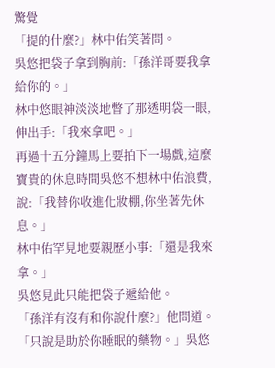驚覺
「提的什麼?」林中佑笑著問。
吳悠把袋子拿到胸前:「孫洋哥要我拿給你的。」
林中悠眼神淡淡地瞥了那透明袋一眼,伸出手:「我來拿吧。」
再過十五分鐘馬上要拍下一場戲,這麼寶貴的休息時間吳悠不想林中佑浪費,說:「我替你收進化妝棚,你坐著先休息。」
林中佑罕見地要親歷小事:「還是我來拿。」
吳悠見此只能把袋子遞給他。
「孫洋有沒有和你說什麼?」他問道。
「只說是助於你睡眠的藥物。」吳悠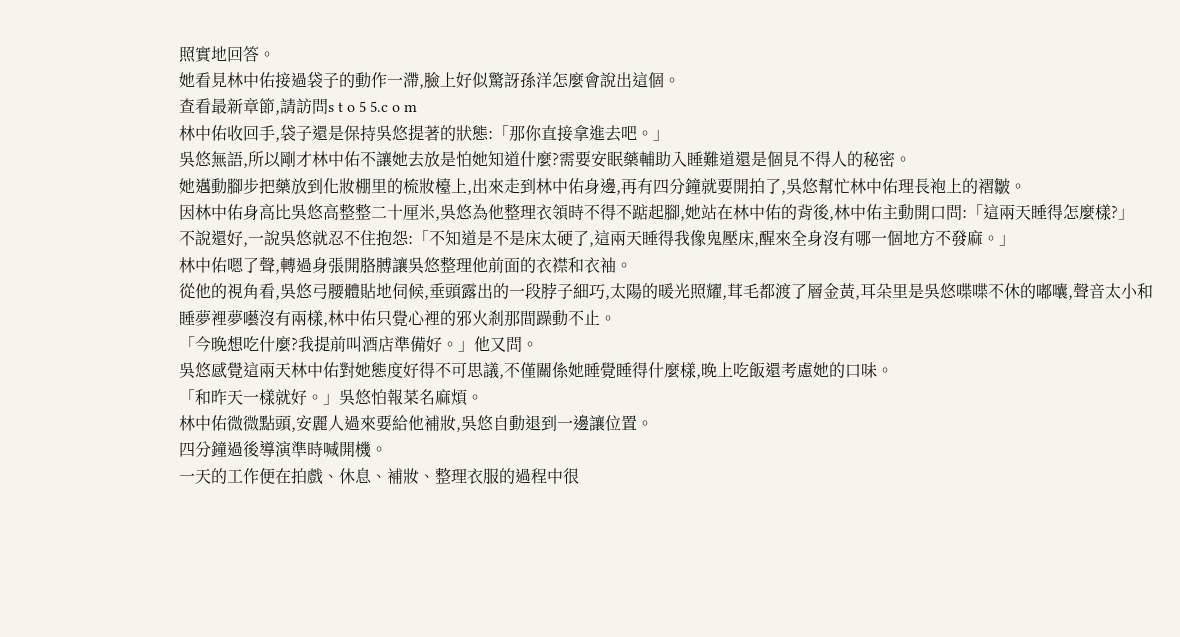照實地回答。
她看見林中佑接過袋子的動作一滯,臉上好似驚訝孫洋怎麼會說出這個。
查看最新章節,請訪問s t o 5 5.c o m
林中佑收回手,袋子還是保持吳悠提著的狀態:「那你直接拿進去吧。」
吳悠無語,所以剛才林中佑不讓她去放是怕她知道什麼?需要安眠藥輔助入睡難道還是個見不得人的秘密。
她邁動腳步把藥放到化妝棚里的梳妝檯上,出來走到林中佑身邊,再有四分鐘就要開拍了,吳悠幫忙林中佑理長袍上的褶皺。
因林中佑身高比吳悠高整整二十厘米,吳悠為他整理衣領時不得不踮起腳,她站在林中佑的背後,林中佑主動開口問:「這兩天睡得怎麼樣?」
不說還好,一說吳悠就忍不住抱怨:「不知道是不是床太硬了,這兩天睡得我像鬼壓床,醒來全身沒有哪一個地方不發麻。」
林中佑嗯了聲,轉過身張開胳膊讓吳悠整理他前面的衣襟和衣袖。
從他的視角看,吳悠弓腰體貼地伺候,垂頭露出的一段脖子細巧,太陽的暖光照耀,茸毛都渡了層金黃,耳朵里是吳悠喋喋不休的嘟囔,聲音太小和睡夢裡夢囈沒有兩樣,林中佑只覺心裡的邪火剎那間躁動不止。
「今晚想吃什麼?我提前叫酒店準備好。」他又問。
吳悠感覺這兩天林中佑對她態度好得不可思議,不僅關係她睡覺睡得什麼樣,晚上吃飯還考慮她的口味。
「和昨天一樣就好。」吳悠怕報菜名麻煩。
林中佑微微點頭,安麗人過來要給他補妝,吳悠自動退到一邊讓位置。
四分鐘過後導演準時喊開機。
一天的工作便在拍戲、休息、補妝、整理衣服的過程中很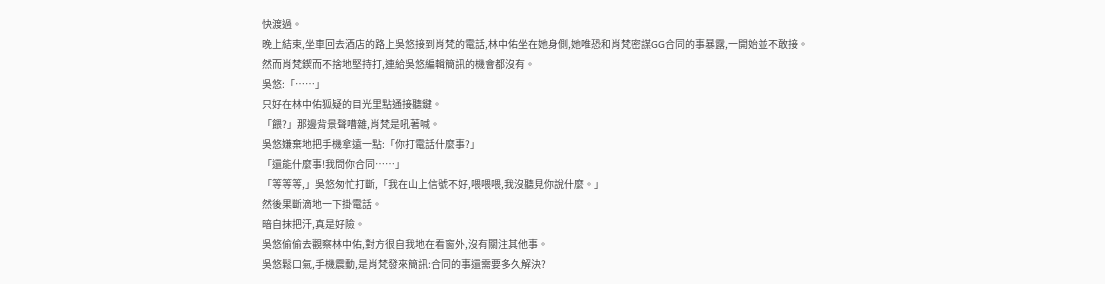快渡過。
晚上結束,坐車回去酒店的路上吳悠接到肖梵的電話,林中佑坐在她身側,她唯恐和肖梵密謀GG合同的事暴露,一開始並不敢接。
然而肖梵鍥而不捨地堅持打,連給吳悠編輯簡訊的機會都沒有。
吳悠:「……」
只好在林中佑狐疑的目光里點通接聽鍵。
「餵?」那邊背景聲嘈雜,肖梵是吼著喊。
吳悠嫌棄地把手機拿遠一點:「你打電話什麼事?」
「還能什麼事!我問你合同……」
「等等等,」吳悠匆忙打斷,「我在山上信號不好,喂喂喂,我沒聽見你說什麼。」
然後果斷滴地一下掛電話。
暗自抹把汗,真是好險。
吳悠偷偷去觀察林中佑,對方很自我地在看窗外,沒有關注其他事。
吳悠鬆口氣,手機震動,是肖梵發來簡訊:合同的事還需要多久解決?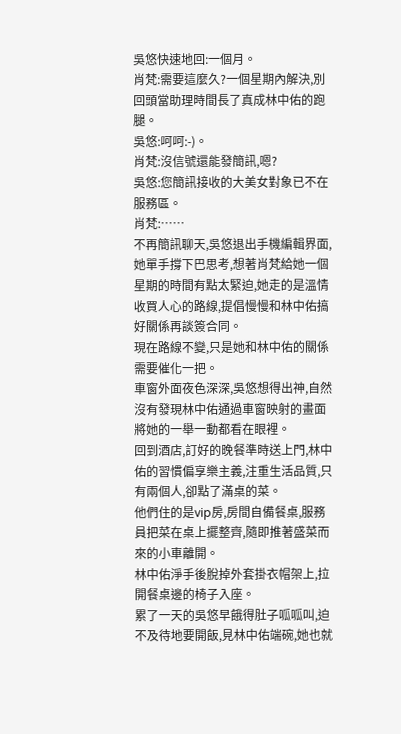吳悠快速地回:一個月。
肖梵:需要這麼久?一個星期內解決,別回頭當助理時間長了真成林中佑的跑腿。
吳悠:呵呵:-)。
肖梵:沒信號還能發簡訊,嗯?
吳悠:您簡訊接收的大美女對象已不在服務區。
肖梵:……
不再簡訊聊天,吳悠退出手機編輯界面,她單手撐下巴思考,想著肖梵給她一個星期的時間有點太緊迫,她走的是溫情收買人心的路線,提倡慢慢和林中佑搞好關係再談簽合同。
現在路線不變,只是她和林中佑的關係需要催化一把。
車窗外面夜色深深,吳悠想得出神,自然沒有發現林中佑通過車窗映射的畫面將她的一舉一動都看在眼裡。
回到酒店,訂好的晚餐準時送上門,林中佑的習慣偏享樂主義,注重生活品質,只有兩個人,卻點了滿桌的菜。
他們住的是vip房,房間自備餐桌,服務員把菜在桌上擺整齊,隨即推著盛菜而來的小車離開。
林中佑淨手後脫掉外套掛衣帽架上,拉開餐桌邊的椅子入座。
累了一天的吳悠早餓得肚子呱呱叫,迫不及待地要開飯,見林中佑端碗,她也就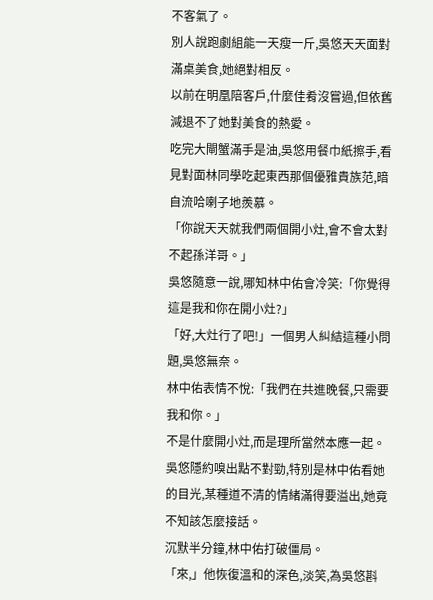不客氣了。
別人說跑劇組能一天瘦一斤,吳悠天天面對滿桌美食,她絕對相反。
以前在明凰陪客戶,什麼佳肴沒嘗過,但依舊減退不了她對美食的熱愛。
吃完大閘蟹滿手是油,吳悠用餐巾紙擦手,看見對面林同學吃起東西那個優雅貴族范,暗自流哈喇子地羨慕。
「你說天天就我們兩個開小灶,會不會太對不起孫洋哥。」
吳悠隨意一說,哪知林中佑會冷笑:「你覺得這是我和你在開小灶?」
「好,大灶行了吧!」一個男人糾結這種小問題,吳悠無奈。
林中佑表情不悅:「我們在共進晚餐,只需要我和你。」
不是什麼開小灶,而是理所當然本應一起。
吳悠隱約嗅出點不對勁,特別是林中佑看她的目光,某種道不清的情緒滿得要溢出,她竟不知該怎麼接話。
沉默半分鐘,林中佑打破僵局。
「來,」他恢復溫和的深色,淡笑,為吳悠斟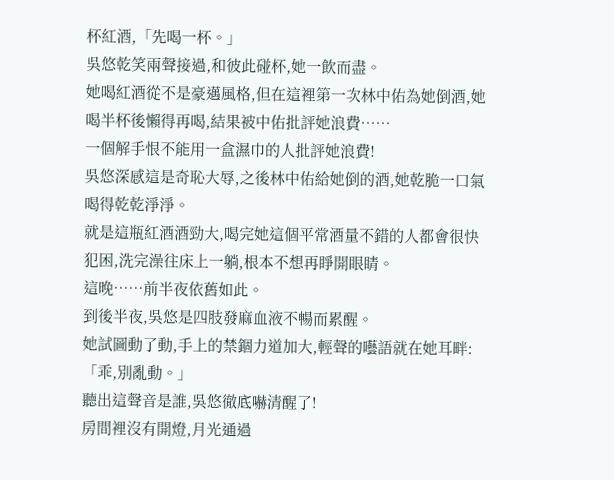杯紅酒,「先喝一杯。」
吳悠乾笑兩聲接過,和彼此碰杯,她一飲而盡。
她喝紅酒從不是豪邁風格,但在這裡第一次林中佑為她倒酒,她喝半杯後懶得再喝,結果被中佑批評她浪費……
一個解手恨不能用一盒濕巾的人批評她浪費!
吳悠深感這是奇恥大辱,之後林中佑給她倒的酒,她乾脆一口氣喝得乾乾淨淨。
就是這瓶紅酒酒勁大,喝完她這個平常酒量不錯的人都會很快犯困,洗完澡往床上一躺,根本不想再睜開眼睛。
這晚……前半夜依舊如此。
到後半夜,吳悠是四肢發麻血液不暢而累醒。
她試圖動了動,手上的禁錮力道加大,輕聲的囈語就在她耳畔:「乖,別亂動。」
聽出這聲音是誰,吳悠徹底嚇清醒了!
房間裡沒有開燈,月光通過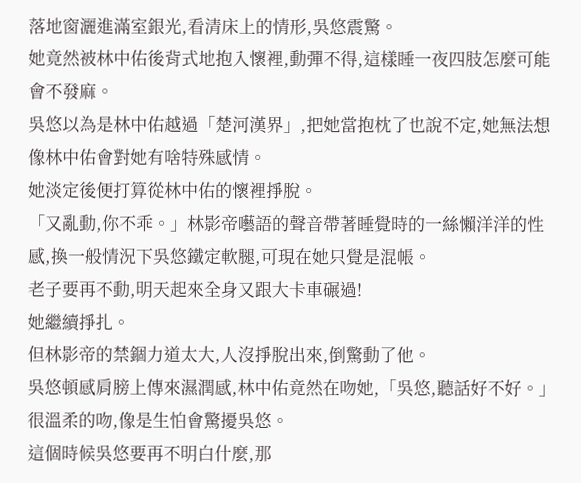落地窗灑進滿室銀光,看清床上的情形,吳悠震驚。
她竟然被林中佑後背式地抱入懷裡,動彈不得,這樣睡一夜四肢怎麼可能會不發麻。
吳悠以為是林中佑越過「楚河漢界」,把她當抱枕了也說不定,她無法想像林中佑會對她有啥特殊感情。
她淡定後便打算從林中佑的懷裡掙脫。
「又亂動,你不乖。」林影帝囈語的聲音帶著睡覺時的一絲懶洋洋的性感,換一般情況下吳悠鐵定軟腿,可現在她只覺是混帳。
老子要再不動,明天起來全身又跟大卡車碾過!
她繼續掙扎。
但林影帝的禁錮力道太大,人沒掙脫出來,倒驚動了他。
吳悠頓感肩膀上傳來濕潤感,林中佑竟然在吻她,「吳悠,聽話好不好。」
很溫柔的吻,像是生怕會驚擾吳悠。
這個時候吳悠要再不明白什麼,那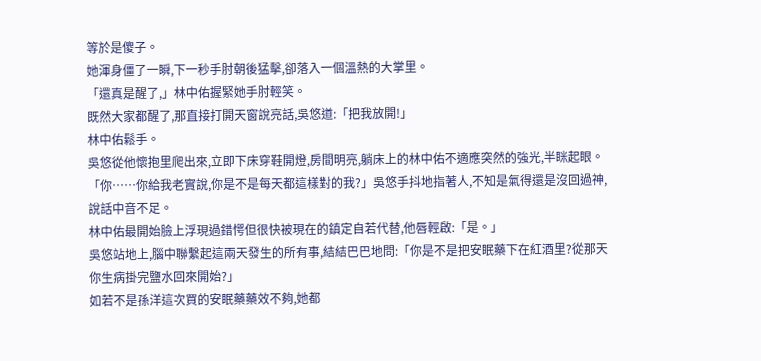等於是傻子。
她渾身僵了一瞬,下一秒手肘朝後猛擊,卻落入一個溫熱的大掌里。
「還真是醒了,」林中佑握緊她手肘輕笑。
既然大家都醒了,那直接打開天窗說亮話,吳悠道:「把我放開!」
林中佑鬆手。
吳悠從他懷抱里爬出來,立即下床穿鞋開燈,房間明亮,躺床上的林中佑不適應突然的強光,半眯起眼。
「你……你給我老實說,你是不是每天都這樣對的我?」吳悠手抖地指著人,不知是氣得還是沒回過神,說話中音不足。
林中佑最開始臉上浮現過錯愕但很快被現在的鎮定自若代替,他唇輕啟:「是。」
吳悠站地上,腦中聯繫起這兩天發生的所有事,結結巴巴地問:「你是不是把安眠藥下在紅酒里?從那天你生病掛完鹽水回來開始?」
如若不是孫洋這次買的安眠藥藥效不夠,她都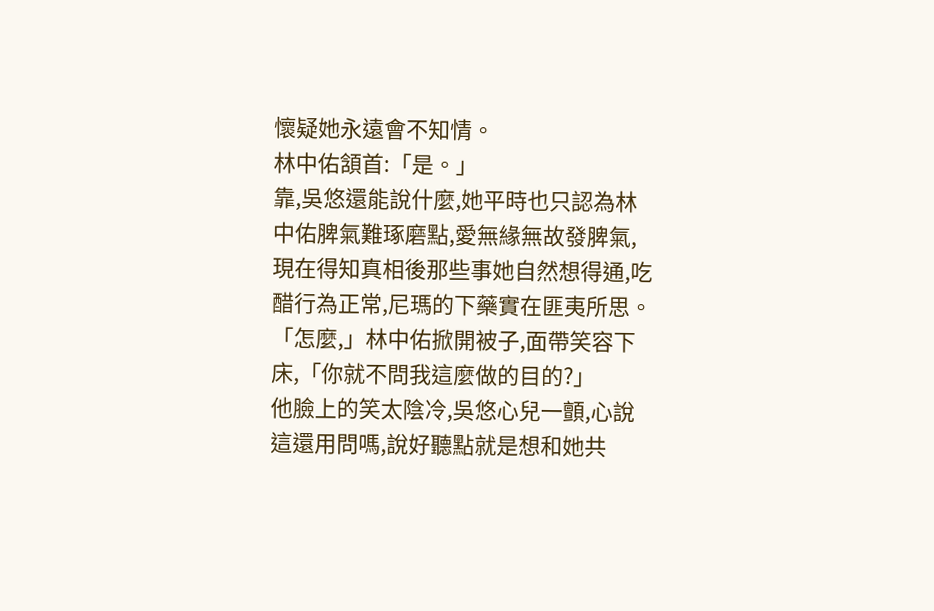懷疑她永遠會不知情。
林中佑頷首:「是。」
靠,吳悠還能說什麼,她平時也只認為林中佑脾氣難琢磨點,愛無緣無故發脾氣,現在得知真相後那些事她自然想得通,吃醋行為正常,尼瑪的下藥實在匪夷所思。
「怎麼,」林中佑掀開被子,面帶笑容下床,「你就不問我這麼做的目的?」
他臉上的笑太陰冷,吳悠心兒一顫,心說這還用問嗎,說好聽點就是想和她共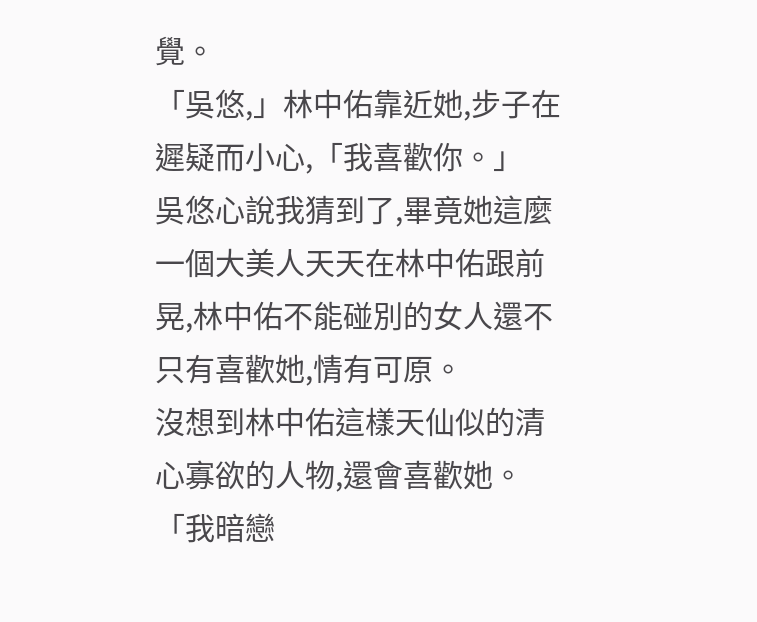覺。
「吳悠,」林中佑靠近她,步子在遲疑而小心,「我喜歡你。」
吳悠心說我猜到了,畢竟她這麼一個大美人天天在林中佑跟前晃,林中佑不能碰別的女人還不只有喜歡她,情有可原。
沒想到林中佑這樣天仙似的清心寡欲的人物,還會喜歡她。
「我暗戀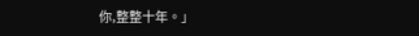你,整整十年。」